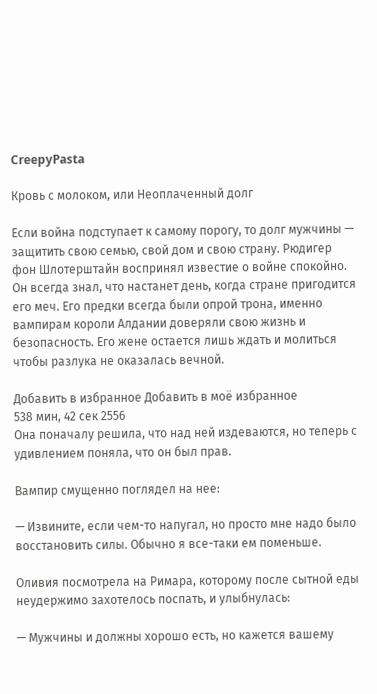CreepyPasta

Кровь с молоком, или Неоплаченный долг

Если война подступает к самому порогу, то долг мужчины — защитить свою семью, свой дом и свою страну. Рюдигер фон Шлотерштайн воспринял известие о войне спокойно. Он всегда знал, что настанет день, когда стране пригодится его меч. Его предки всегда были опрой трона, именно вампирам короли Алдании доверяли свою жизнь и безопасность. Его жене остается лишь ждать и молиться чтобы разлука не оказалась вечной.

Добавить в избранное Добавить в моё избранное
538 мин, 42 сек 2556
Она поначалу решила, что над ней издеваются, но теперь с удивлением поняла, что он был прав.

Вампир смущенно поглядел на нее:

— Извините, если чем-то напугал, но просто мне надо было восстановить силы. Обычно я все-таки ем поменьше.

Оливия посмотрела на Римара, которому после сытной еды неудержимо захотелось поспать, и улыбнулась:

— Мужчины и должны хорошо есть, но кажется вашему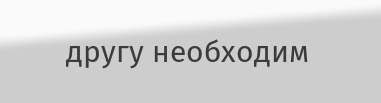другу необходим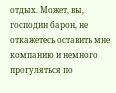отдых. Может, вы, господин барон, не откажетесь оставить мне компанию и немного прогуляться по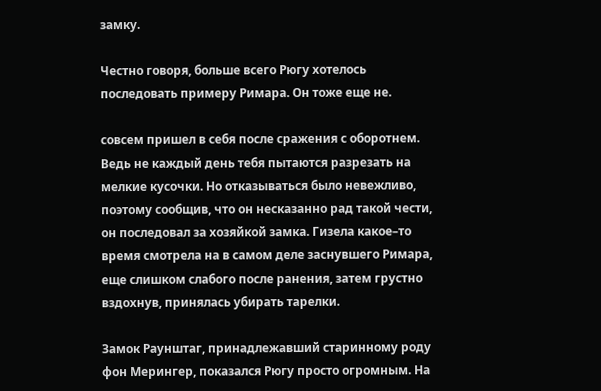замку.

Честно говоря, больше всего Рюгу хотелось последовать примеру Римара. Он тоже еще не.

совсем пришел в себя после сражения с оборотнем. Ведь не каждый день тебя пытаются разрезать на мелкие кусочки. Но отказываться было невежливо, поэтому сообщив, что он несказанно рад такой чести, он последовал за хозяйкой замка. Гизела какое–то время смотрела на в самом деле заснувшего Римара, еще слишком слабого после ранения, затем грустно вздохнув, принялась убирать тарелки.

Замок Раунштаг, принадлежавший старинному роду фон Мерингер, показался Рюгу просто огромным. На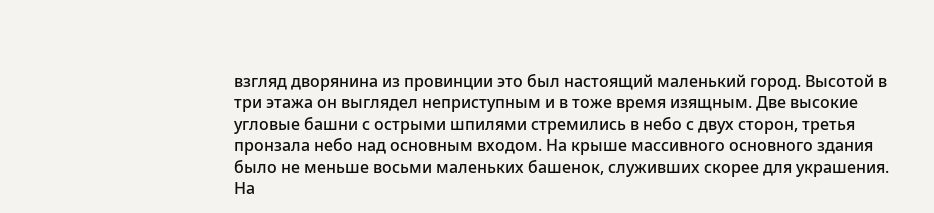взгляд дворянина из провинции это был настоящий маленький город. Высотой в три этажа он выглядел неприступным и в тоже время изящным. Две высокие угловые башни с острыми шпилями стремились в небо с двух сторон, третья пронзала небо над основным входом. На крыше массивного основного здания было не меньше восьми маленьких башенок, служивших скорее для украшения. На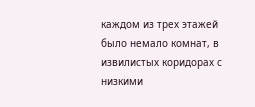каждом из трех этажей было немало комнат, в извилистых коридорах с низкими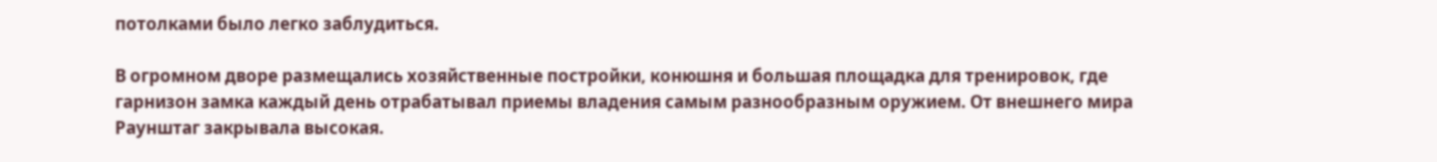потолками было легко заблудиться.

В огромном дворе размещались хозяйственные постройки, конюшня и большая площадка для тренировок, где гарнизон замка каждый день отрабатывал приемы владения самым разнообразным оружием. От внешнего мира Раунштаг закрывала высокая.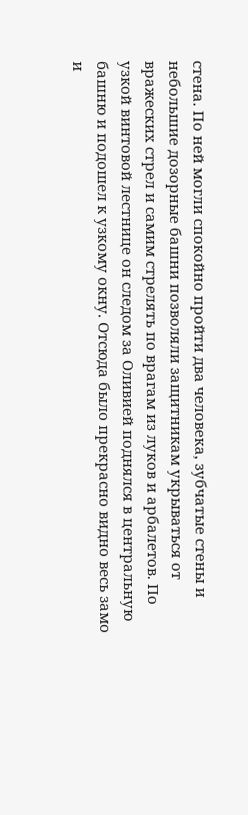стена. По ней могли спокойно пройти два человека, зубчатые стены и небольшие дозорные башни позволяли защитникам укрываться от вражеских стрел и самим стрелять по врагам из луков и арбалетов. По узкой винтовой лестнице он следом за Оливией поднялся в центральную башню и подошел к узкому окну. Отсюда было прекрасно видно весь замо и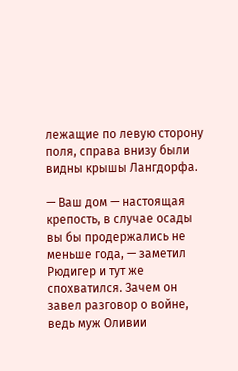лежащие по левую сторону поля, справа внизу были видны крышы Лангдорфа.

— Ваш дом — настоящая крепость, в случае осады вы бы продержались не меньше года, — заметил Рюдигер и тут же спохватился. Зачем он завел разговор о войне, ведь муж Оливии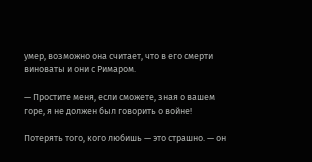умер, возможно она считает, что в его смерти виноваты и они с Римаром.

— Простите меня, если сможете, зная о вашем горе, я не должен был говорить о войне!

Потерять того, кого любишь — это страшно. — он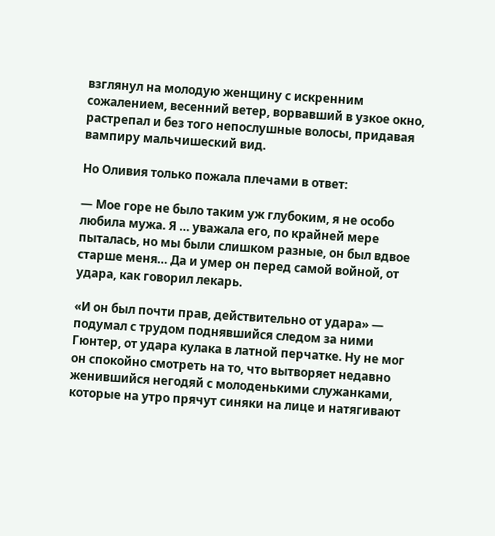взглянул на молодую женщину с искренним сожалением, весенний ветер, ворвавший в узкое окно, растрепал и без того непослушные волосы, придавая вампиру мальчишеский вид.

Но Оливия только пожала плечами в ответ:

— Мое горе не было таким уж глубоким, я не особо любила мужа. Я … уважала его, по крайней мере пыталась, но мы были слишком разные, он был вдвое старше меня… Да и умер он перед самой войной, от удара, как говорил лекарь.

«И он был почти прав, действительно от удара» — подумал с трудом поднявшийся следом за ними Гюнтер, от удара кулака в латной перчатке. Ну не мог он спокойно смотреть на то, что вытворяет недавно женившийся негодяй с молоденькими служанками, которые на утро прячут синяки на лице и натягивают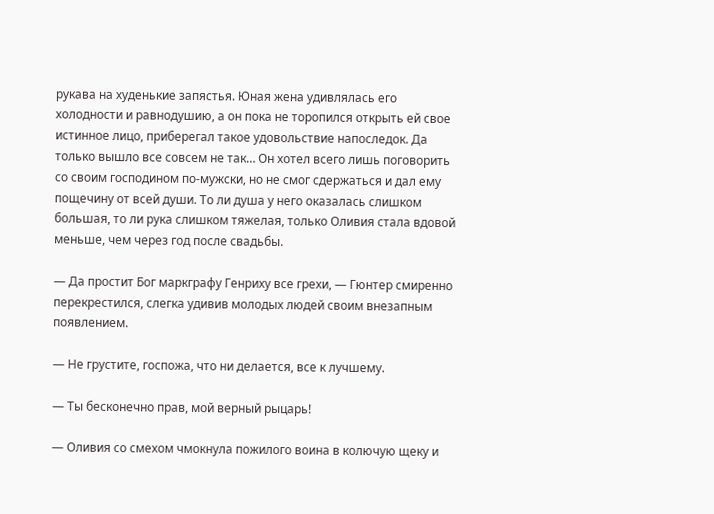рукава на худенькие запястья. Юная жена удивлялась его холодности и равнодушию, а он пока не торопился открыть ей свое истинное лицо, приберегал такое удовольствие напоследок. Да только вышло все совсем не так… Он хотел всего лишь поговорить со своим господином по-мужски, но не смог сдержаться и дал ему пощечину от всей души. То ли душа у него оказалась слишком большая, то ли рука слишком тяжелая, только Оливия стала вдовой меньше, чем через год после свадьбы.

— Да простит Бог маркграфу Генриху все грехи, — Гюнтер смиренно перекрестился, слегка удивив молодых людей своим внезапным появлением.

— Не грустите, госпожа, что ни делается, все к лучшему.

— Ты бесконечно прав, мой верный рыцарь!

— Оливия со смехом чмокнула пожилого воина в колючую щеку и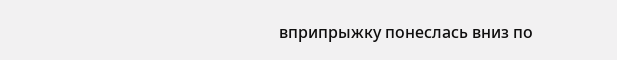вприпрыжку понеслась вниз по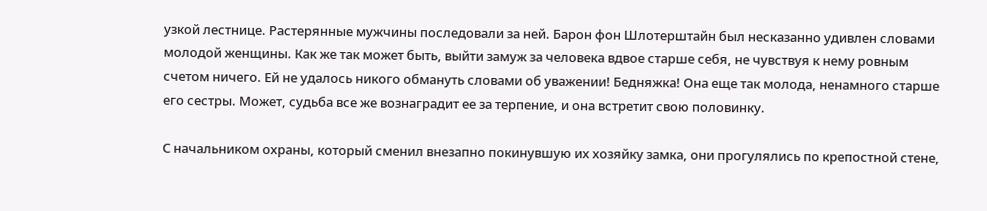узкой лестнице. Растерянные мужчины последовали за ней. Барон фон Шлотерштайн был несказанно удивлен словами молодой женщины. Как же так может быть, выйти замуж за человека вдвое старше себя, не чувствуя к нему ровным счетом ничего. Ей не удалось никого обмануть словами об уважении! Бедняжка! Она еще так молода, ненамного старше его сестры. Может, судьба все же вознаградит ее за терпение, и она встретит свою половинку.

С начальником охраны, который сменил внезапно покинувшую их хозяйку замка, они прогулялись по крепостной стене,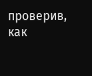проверив, как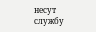несут службу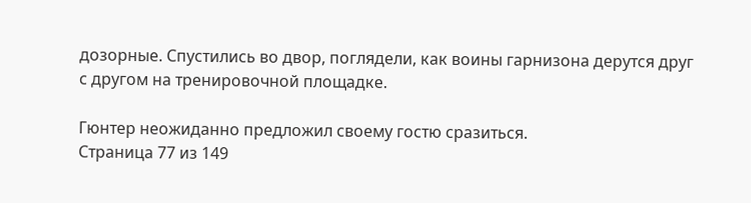дозорные. Спустились во двор, поглядели, как воины гарнизона дерутся друг с другом на тренировочной площадке.

Гюнтер неожиданно предложил своему гостю сразиться.
Страница 77 из 149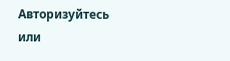Авторизуйтесь или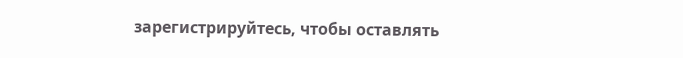зарегистрируйтесь, чтобы оставлять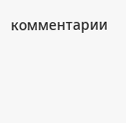комментарии